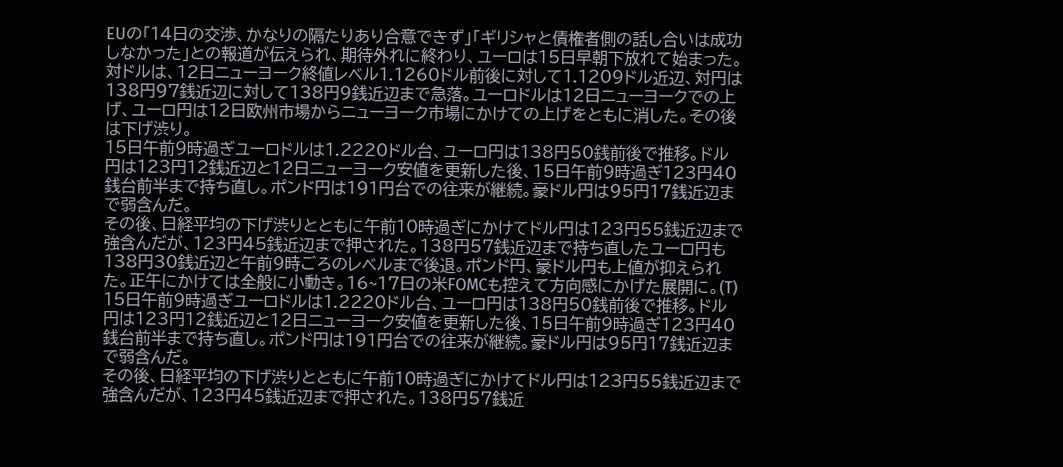EUの「14日の交渉、かなりの隔たりあり合意できず」「ギリシャと債権者側の話し合いは成功しなかった」との報道が伝えられ、期待外れに終わり、ユーロは15日早朝下放れて始まった。対ドルは、12日ニューヨーク終値レベル1.1260ドル前後に対して1.1209ドル近辺、対円は138円97銭近辺に対して138円9銭近辺まで急落。ユーロドルは12日ニューヨークでの上げ、ユーロ円は12日欧州市場からニューヨーク市場にかけての上げをともに消した。その後は下げ渋り。
15日午前9時過ぎユーロドルは1.2220ドル台、ユーロ円は138円50銭前後で推移。ドル円は123円12銭近辺と12日ニューヨーク安値を更新した後、15日午前9時過ぎ123円40銭台前半まで持ち直し。ポンド円は191円台での往来が継続。豪ドル円は95円17銭近辺まで弱含んだ。
その後、日経平均の下げ渋りとともに午前10時過ぎにかけてドル円は123円55銭近辺まで強含んだが、123円45銭近辺まで押された。138円57銭近辺まで持ち直したユーロ円も138円30銭近辺と午前9時ごろのレベルまで後退。ポンド円、豪ドル円も上値が抑えられた。正午にかけては全般に小動き。16~17日の米FOMCも控えて方向感にかげた展開に。(T)
15日午前9時過ぎユーロドルは1.2220ドル台、ユーロ円は138円50銭前後で推移。ドル円は123円12銭近辺と12日ニューヨーク安値を更新した後、15日午前9時過ぎ123円40銭台前半まで持ち直し。ポンド円は191円台での往来が継続。豪ドル円は95円17銭近辺まで弱含んだ。
その後、日経平均の下げ渋りとともに午前10時過ぎにかけてドル円は123円55銭近辺まで強含んだが、123円45銭近辺まで押された。138円57銭近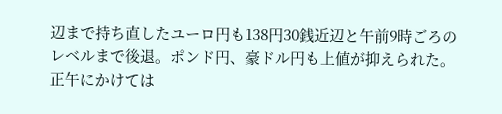辺まで持ち直したユーロ円も138円30銭近辺と午前9時ごろのレベルまで後退。ポンド円、豪ドル円も上値が抑えられた。正午にかけては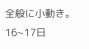全般に小動き。16~17日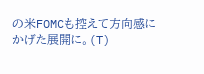の米FOMCも控えて方向感にかげた展開に。(T)